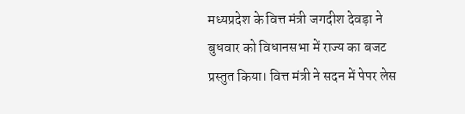मध्यप्रदेश के वित्त मंत्री जगदीश देवड़ा ने बुधवार को विधानसभा में राज्य का बजट प्रस्तुत किया। वित्त मंत्री ने सदन में पेपर लेस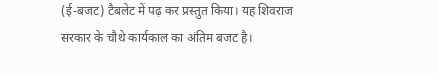(ई-बजट) टैबलेट में पढ़ कर प्रस्तुत किया। यह शिवराज सरकार के चौथे कार्यकाल का अंतिम बजट है।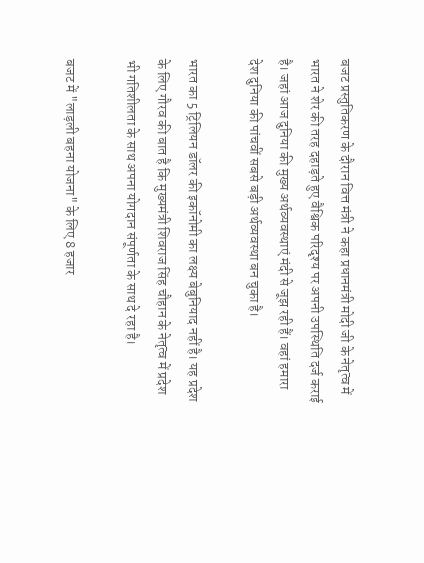बजट प्रस्तुतिकरण के दौरान वित्त मंत्री ने कहा प्रधानमंत्री मोदी जी के नेतृत्व में भारत ने शेर की तरह दहाड़ते हुए वैश्विक परिदृश्य पर अपनी उपस्थिति दर्ज कराई है। जहां आज दुनिया की मुख्य अर्थव्यवस्थाएं मंदी से जूझ रही हैं। वहां हमारा देश दुनिया की पांचवीं सबसे बड़ी अर्थव्यवस्था बन चुका है।

भारत का 5 ट्रिलियन डॉलर की इकॉनोमी का लक्ष्य बेबुनियाद नहीं है। यह प्रदेश के लिए गौरव की बात है कि मुख्यमंत्री शिवराज सिंह चौहान के नेतृत्व में प्रदेश भी गतिशीलता के साथ अपना योगदान संपूर्णता के साथ दे रहा है।

बजट में "लाड़ली बहना योजना" के लिए 8 हजार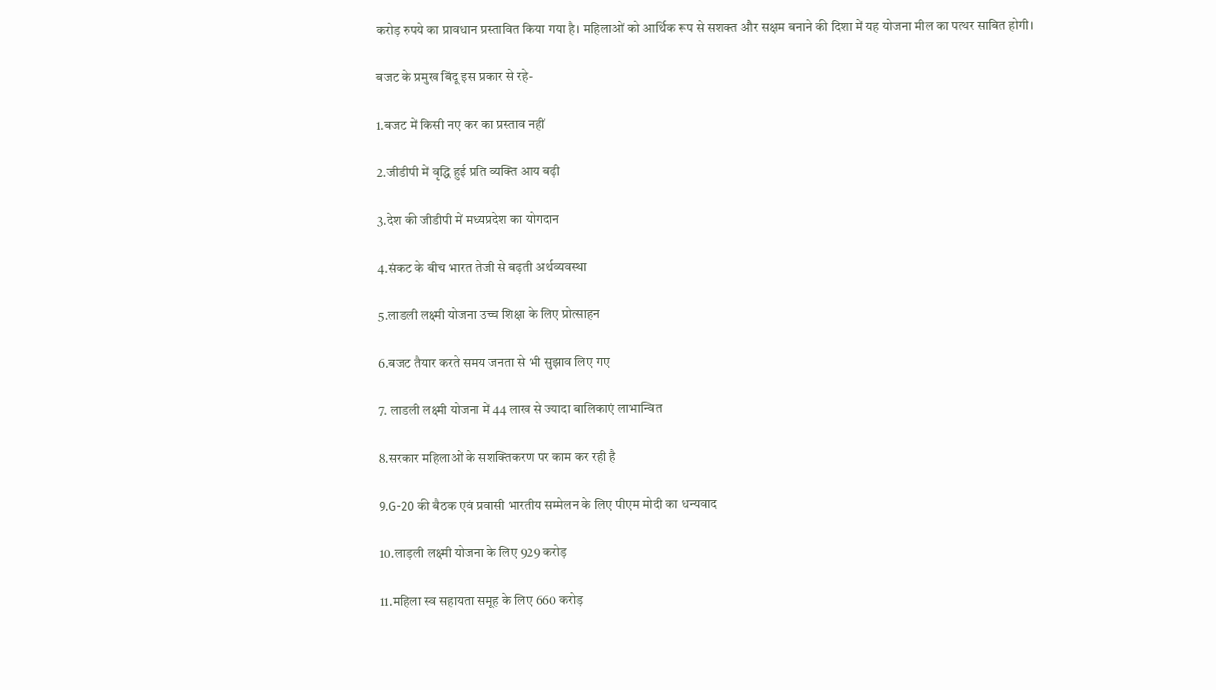करोड़ रुपये का प्रावधान प्रस्तावित किया गया है। महिलाओं को आर्थिक रूप से सशक्त और सक्षम बनाने की दिशा में यह योजना मील का पत्थर साबित होगी।

बजट के प्रमुख बिंदू इस प्रकार से रहे-

1.बजट में किसी नए कर का प्रस्ताव नहीं

2.जीडीपी में वृद्धि हुई प्रति व्यक्ति आय बढ़ी

3.देश की जीडीपी में मध्यप्रदेश का योगदान

4.संकट के बीच भारत तेजी से बढ़ती अर्थव्यवस्था

5.लाडली लक्ष्मी योजना उच्च शिक्षा के लिए प्रोत्साहन

6.बजट तैयार करते समय जनता से भी सुझाव लिए गए

7. लाडली लक्ष्मी योजना में 44 लाख से ज्यादा बालिकाएं लाभान्वित

8.सरकार महिलाओं के सशक्तिकरण पर काम कर रही है

9.G-20 की बैठक एवं प्रवासी भारतीय सम्मेलन के लिए पीएम मोदी का धन्यवाद

10.लाड़ली लक्ष्मी योजना के लिए 929 करोड़

11.महिला स्व सहायता समूह के लिए 660 करोड़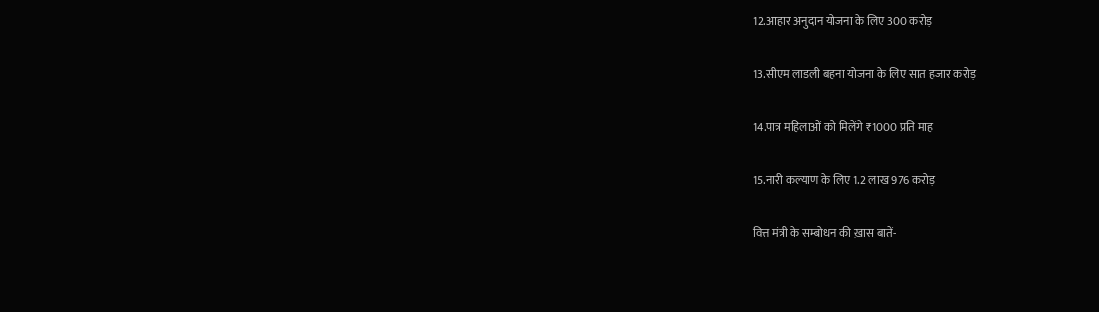12.आहार अनुदान योजना के लिए 300 करोड़

13.सीएम लाडली बहना योजना के लिए सात हजार करोड़

14.पात्र महिलाओं को मिलेंगे ₹1000 प्रति माह

15.नारी कल्याण के लिए 1.2 लाख 976 करोड़

वित्त मंत्री के सम्बोधन की ख़ास बातें-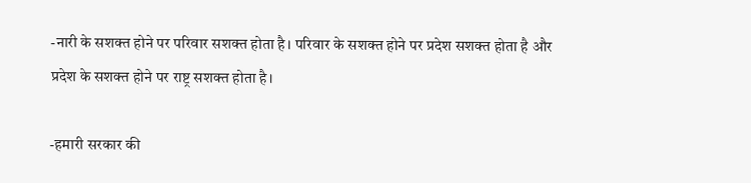-नारी के सशक्त होने पर परिवार सशक्त होता है। परिवार के सशक्त होने पर प्रदेश सशक्त होता है और प्रदेश के सशक्त होने पर राष्ट्र सशक्त होता है।

-हमारी सरकार की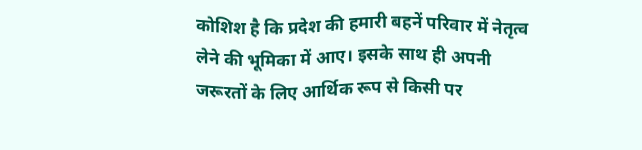कोशिश है कि प्रदेश की हमारी बहनें परिवार में नेतृत्व लेने की भूमिका में आए। इसके साथ ही अपनी जरूरतों के लिए आर्थिक रूप से किसी पर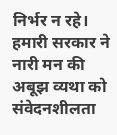निर्भर न रहे। हमारी सरकार ने नारी मन की अबूझ व्यथा को संवेदनशीलता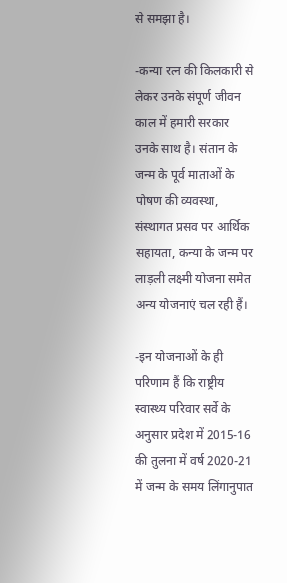से समझा है।

-कन्या रत्न की किलकारी से लेकर उनके संपूर्ण जीवन काल में हमारी सरकार उनके साथ है। संतान के जन्म के पूर्व माताओं के पोषण की व्यवस्था, संस्थागत प्रसव पर आर्थिक सहायता, कन्या के जन्म पर लाड़ली लक्ष्मी योजना समेत अन्य योजनाएं चल रही हैं।

-इन योजनाओं के ही परिणाम हैं कि राष्ट्रीय स्वास्थ्य परिवार सर्वे के अनुसार प्रदेश में 2015-16 की तुलना में वर्ष 2020-21 में जन्म के समय लिंगानुपात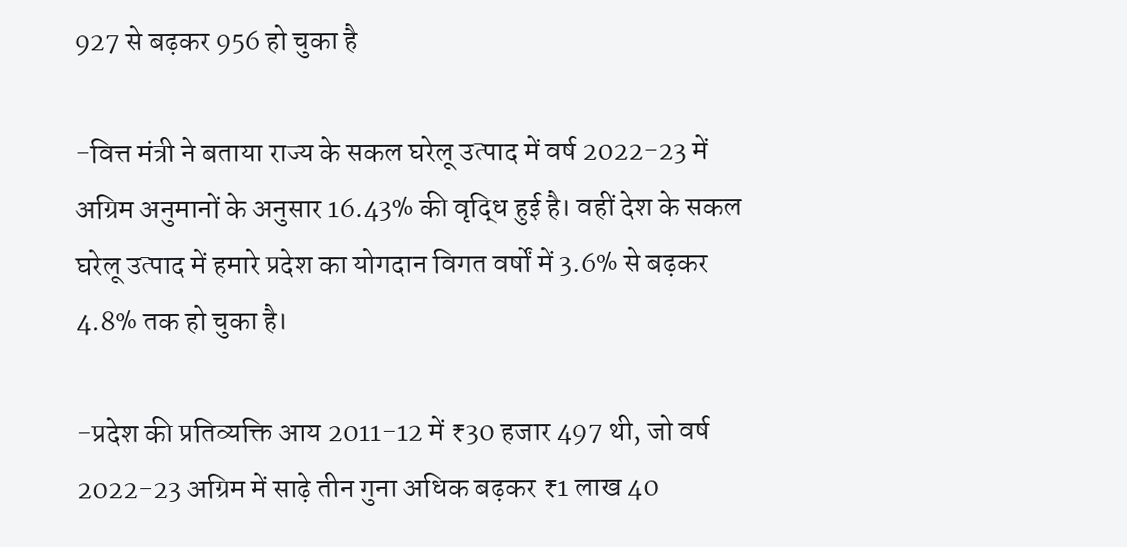927 से बढ़कर 956 हो चुका है

-वित्त मंत्री ने बताया राज्य के सकल घरेलू उत्पाद में वर्ष 2022-23 में अग्रिम अनुमानों के अनुसार 16.43% की वृद्धि हुई है। वहीं देश के सकल घरेलू उत्पाद में हमारे प्रदेश का योगदान विगत वर्षों में 3.6% से बढ़कर 4.8% तक हो चुका है।

-प्रदेश की प्रतिव्यक्ति आय 2011-12 में ₹30 हजार 497 थी, जो वर्ष 2022-23 अग्रिम में साढ़े तीन गुना अधिक बढ़कर ₹1 लाख 40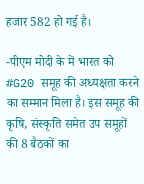हजार 582 हो गई है।

-पीएम मोदी के में भारत को #G20 समूह की अध्यक्षता करने का सम्मान मिला है। इस समूह की कृषि, संस्कृति समेत उप समूहों की 8 बैठकों का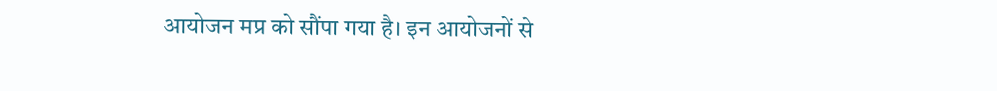आयोजन मप्र को सौंपा गया है। इन आयोजनों से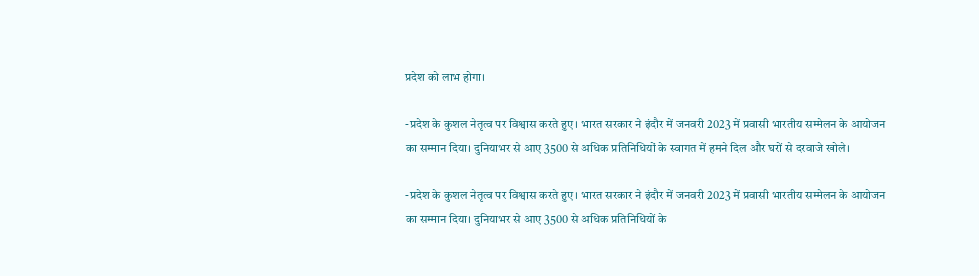प्रदेश को लाभ होगा।

-प्रदेश के कुशल नेतृत्व पर विश्वास करते हुए। भारत सरकार ने इंदौर में जनवरी 2023 में प्रवासी भारतीय सम्मेलन के आयोजन का सम्मान दिया। दुनियाभर से आए 3500 से अधिक प्रतिनिधियों के स्वागत में हमने दिल और घरों से दरवाजे खोले।

-प्रदेश के कुशल नेतृत्व पर विश्वास करते हुए। भारत सरकार ने इंदौर में जनवरी 2023 में प्रवासी भारतीय सम्मेलन के आयोजन का सम्मान दिया। दुनियाभर से आए 3500 से अधिक प्रतिनिधियों के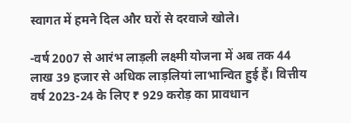स्वागत में हमने दिल और घरों से दरवाजे खोले।

-वर्ष 2007 से आरंभ लाड़ली लक्ष्मी योजना में अब तक 44 लाख 39 हजार से अधिक लाड़लियां लाभान्वित हुई हैं। वित्तीय वर्ष 2023-24 के लिए ₹ 929 करोड़ का प्रावधान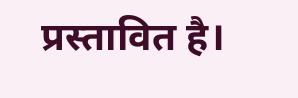प्रस्तावित है।